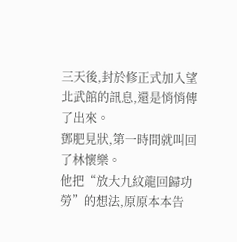三天後,封於修正式加入望北武館的訊息,還是悄悄傳了出來。
鄧肥見狀,第一時間就叫回了林懷樂。
他把“放大九紋龍回歸功勞”的想法,原原本本告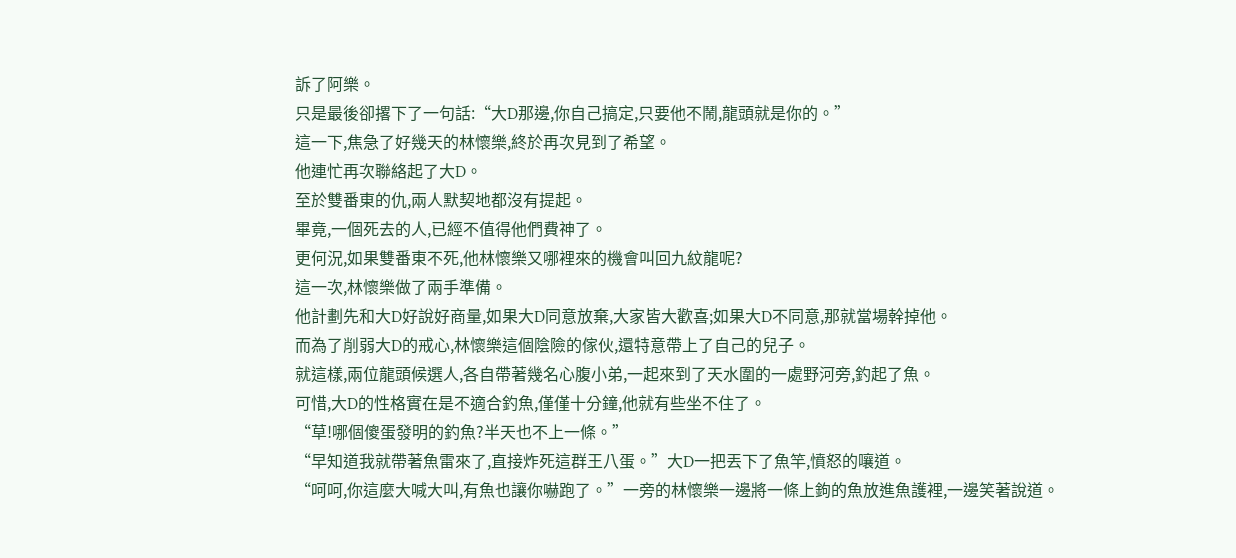訴了阿樂。
只是最後卻撂下了一句話:“大D那邊,你自己搞定,只要他不鬧,龍頭就是你的。”
這一下,焦急了好幾天的林懷樂,終於再次見到了希望。
他連忙再次聯絡起了大D。
至於雙番東的仇,兩人默契地都沒有提起。
畢竟,一個死去的人,已經不值得他們費神了。
更何況,如果雙番東不死,他林懷樂又哪裡來的機會叫回九紋龍呢?
這一次,林懷樂做了兩手準備。
他計劃先和大D好說好商量,如果大D同意放棄,大家皆大歡喜;如果大D不同意,那就當場幹掉他。
而為了削弱大D的戒心,林懷樂這個陰險的傢伙,還特意帶上了自己的兒子。
就這樣,兩位龍頭候選人,各自帶著幾名心腹小弟,一起來到了天水圍的一處野河旁,釣起了魚。
可惜,大D的性格實在是不適合釣魚,僅僅十分鐘,他就有些坐不住了。
“草!哪個傻蛋發明的釣魚?半天也不上一條。”
“早知道我就帶著魚雷來了,直接炸死這群王八蛋。”大D一把丟下了魚竿,憤怒的嚷道。
“呵呵,你這麼大喊大叫,有魚也讓你嚇跑了。”一旁的林懷樂一邊將一條上鉤的魚放進魚護裡,一邊笑著說道。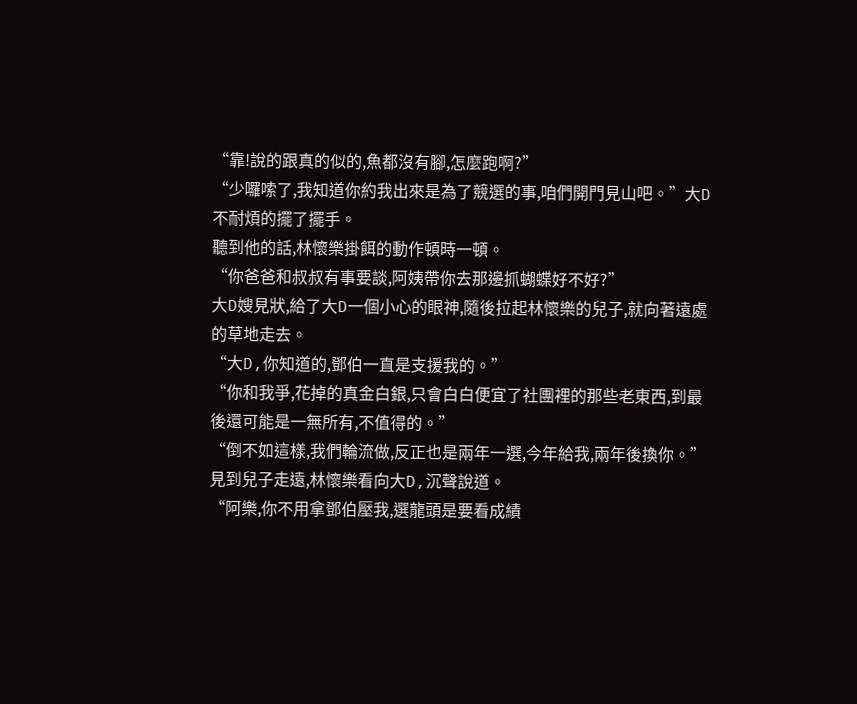“靠!說的跟真的似的,魚都沒有腳,怎麼跑啊?”
“少囉嗦了,我知道你約我出來是為了競選的事,咱們開門見山吧。”大D不耐煩的擺了擺手。
聽到他的話,林懷樂掛餌的動作頓時一頓。
“你爸爸和叔叔有事要談,阿姨帶你去那邊抓蝴蝶好不好?”
大D嫂見狀,給了大D一個小心的眼神,隨後拉起林懷樂的兒子,就向著遠處的草地走去。
“大D,你知道的,鄧伯一直是支援我的。”
“你和我爭,花掉的真金白銀,只會白白便宜了社團裡的那些老東西,到最後還可能是一無所有,不值得的。”
“倒不如這樣,我們輪流做,反正也是兩年一選,今年給我,兩年後換你。”見到兒子走遠,林懷樂看向大D,沉聲說道。
“阿樂,你不用拿鄧伯壓我,選龍頭是要看成績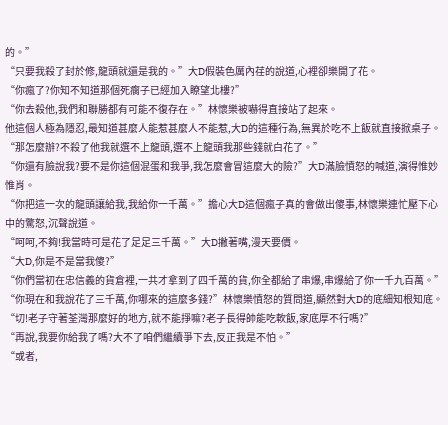的。”
“只要我殺了封於修,龍頭就還是我的。”大D假裝色厲內荏的說道,心裡卻樂開了花。
“你瘋了?你知不知道那個死瘸子已經加入瞭望北樓?”
“你去殺他,我們和聯勝都有可能不復存在。”林懷樂被嚇得直接站了起來。
他這個人極為隱忍,最知道甚麼人能惹甚麼人不能惹,大D的這種行為,無異於吃不上飯就直接掀桌子。
“那怎麼辦?不殺了他我就選不上龍頭,選不上龍頭我那些錢就白花了。”
“你還有臉說我?要不是你這個混蛋和我爭,我怎麼會冒這麼大的險?”大D滿臉憤怒的喊道,演得惟妙惟肖。
“你把這一次的龍頭讓給我,我給你一千萬。”擔心大D這個瘋子真的會做出傻事,林懷樂連忙壓下心中的驚怒,沉聲說道。
“呵呵,不夠!我當時可是花了足足三千萬。”大D撇著嘴,漫天要價。
“大D,你是不是當我傻?”
“你們當初在忠信義的貨倉裡,一共才拿到了四千萬的貨,你全都給了串爆,串爆給了你一千九百萬。”
“你現在和我說花了三千萬,你哪來的這麼多錢?”林懷樂憤怒的質問道,顯然對大D的底細知根知底。
“切!老子守著荃灣那麼好的地方,就不能掙嘛?老子長得帥能吃軟飯,家底厚不行嗎?”
“再說,我要你給我了嗎?大不了咱們繼續爭下去,反正我是不怕。”
“或者,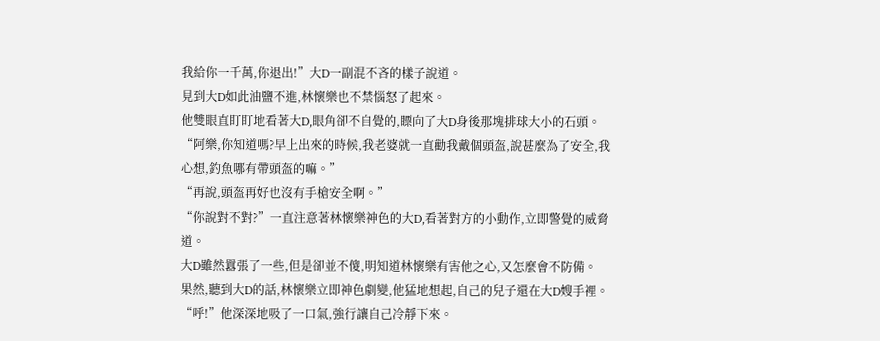我給你一千萬,你退出!”大D一副混不吝的樣子說道。
見到大D如此油鹽不進,林懷樂也不禁惱怒了起來。
他雙眼直盯盯地看著大D,眼角卻不自覺的,瞟向了大D身後那塊排球大小的石頭。
“阿樂,你知道嗎?早上出來的時候,我老婆就一直勸我戴個頭盔,說甚麼為了安全,我心想,釣魚哪有帶頭盔的嘛。”
“再說,頭盔再好也沒有手槍安全啊。”
“你說對不對?”一直注意著林懷樂神色的大D,看著對方的小動作,立即警覺的威脅道。
大D雖然囂張了一些,但是卻並不傻,明知道林懷樂有害他之心,又怎麼會不防備。
果然,聽到大D的話,林懷樂立即神色劇變,他猛地想起,自己的兒子還在大D嫂手裡。
“呼!”他深深地吸了一口氣,強行讓自己冷靜下來。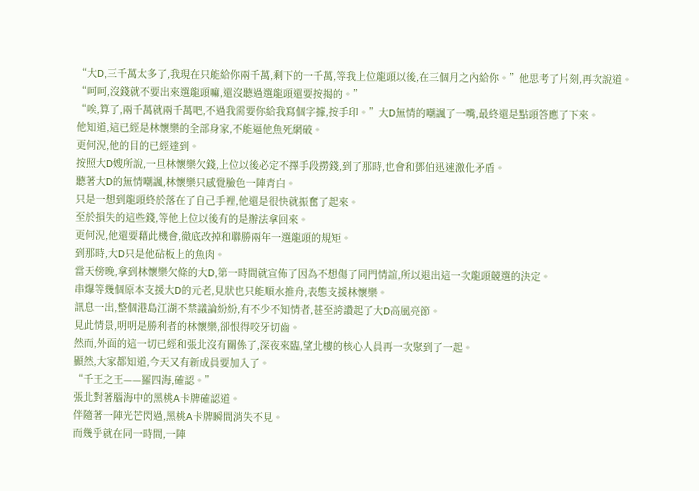“大D,三千萬太多了,我現在只能給你兩千萬,剩下的一千萬,等我上位龍頭以後,在三個月之內給你。”他思考了片刻,再次說道。
“呵呵,沒錢就不要出來選龍頭嘛,還沒聽過選龍頭還要按揭的。”
“唉,算了,兩千萬就兩千萬吧,不過我需要你給我寫個字據,按手印。”大D無情的嘲諷了一嘴,最終還是點頭答應了下來。
他知道,這已經是林懷樂的全部身家,不能逼他魚死網破。
更何況,他的目的已經達到。
按照大D嫂所說,一旦林懷樂欠錢,上位以後必定不擇手段撈錢,到了那時,也會和鄧伯迅速激化矛盾。
聽著大D的無情嘲諷,林懷樂只感覺臉色一陣青白。
只是一想到龍頭終於落在了自己手裡,他還是很快就振奮了起來。
至於損失的這些錢,等他上位以後有的是辦法拿回來。
更何況,他還要藉此機會,徹底改掉和聯勝兩年一選龍頭的規矩。
到那時,大D只是他砧板上的魚肉。
當天傍晚,拿到林懷樂欠條的大D,第一時間就宣佈了因為不想傷了同門情誼,所以退出這一次龍頭競選的決定。
串爆等幾個原本支援大D的元老,見狀也只能順水推舟,表態支援林懷樂。
訊息一出,整個港島江湖不禁議論紛紛,有不少不知情者,甚至誇讚起了大D高風亮節。
見此情景,明明是勝利者的林懷樂,卻恨得咬牙切齒。
然而,外面的這一切已經和張北沒有關係了,深夜來臨,望北樓的核心人員再一次聚到了一起。
顯然,大家都知道,今天又有新成員要加入了。
“千王之王——羅四海,確認。”
張北對著腦海中的黑桃A卡牌確認道。
伴隨著一陣光芒閃過,黑桃A卡牌瞬間消失不見。
而幾乎就在同一時間,一陣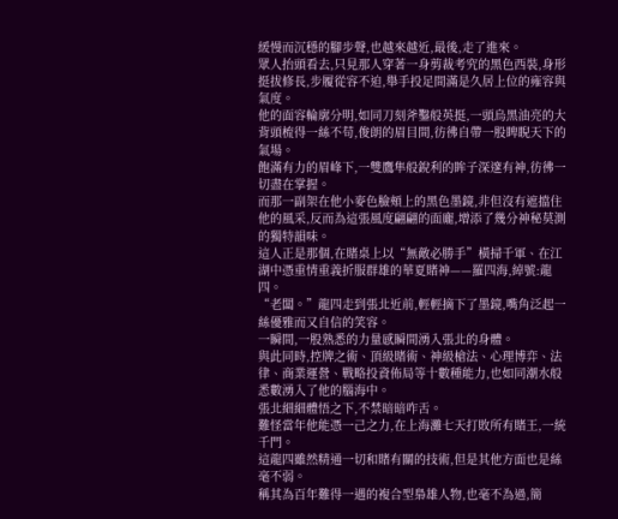緩慢而沉穩的腳步聲,也越來越近,最後,走了進來。
眾人抬頭看去,只見那人穿著一身剪裁考究的黑色西裝,身形挺拔修長,步履從容不迫,舉手投足間滿是久居上位的雍容與氣度。
他的面容輪廓分明,如同刀刻斧鑿般英挺,一頭烏黑油亮的大背頭梳得一絲不苟,俊朗的眉目間,彷彿自帶一股睥睨天下的氣場。
飽滿有力的眉峰下,一雙鷹隼般銳利的眸子深邃有神,彷彿一切盡在掌握。
而那一副架在他小麥色臉頰上的黑色墨鏡,非但沒有遮擋住他的風采,反而為這張風度翩翩的面龐,增添了幾分神秘莫測的獨特韻味。
這人正是那個,在賭桌上以“無敵必勝手”橫掃千軍、在江湖中憑重情重義折服群雄的華夏賭神——羅四海,綽號:龍四。
“老闆。”龍四走到張北近前,輕輕摘下了墨鏡,嘴角泛起一絲優雅而又自信的笑容。
一瞬間,一股熟悉的力量感瞬間湧入張北的身體。
與此同時,控牌之術、頂級賭術、神級槍法、心理博弈、法律、商業運營、戰略投資佈局等十數種能力,也如同潮水般悉數湧入了他的腦海中。
張北細細體悟之下,不禁暗暗咋舌。
難怪當年他能憑一己之力,在上海灘七天打敗所有賭王,一統千門。
這龍四雖然精通一切和賭有關的技術,但是其他方面也是絲毫不弱。
稱其為百年難得一遇的複合型梟雄人物,也毫不為過,簡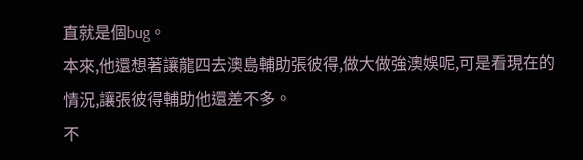直就是個bug。
本來,他還想著讓龍四去澳島輔助張彼得,做大做強澳娛呢,可是看現在的情況,讓張彼得輔助他還差不多。
不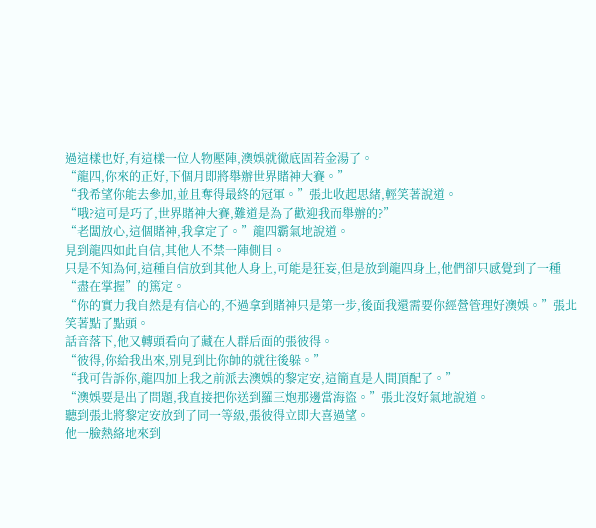過這樣也好,有這樣一位人物壓陣,澳娛就徹底固若金湯了。
“龍四,你來的正好,下個月即將舉辦世界賭神大賽。”
“我希望你能去參加,並且奪得最終的冠軍。”張北收起思緒,輕笑著說道。
“哦?這可是巧了,世界賭神大賽,難道是為了歡迎我而舉辦的?”
“老闆放心,這個賭神,我拿定了。”龍四霸氣地說道。
見到龍四如此自信,其他人不禁一陣側目。
只是不知為何,這種自信放到其他人身上,可能是狂妄,但是放到龍四身上,他們卻只感覺到了一種“盡在掌握”的篤定。
“你的實力我自然是有信心的,不過拿到賭神只是第一步,後面我還需要你經營管理好澳娛。”張北笑著點了點頭。
話音落下,他又轉頭看向了藏在人群后面的張彼得。
“彼得,你給我出來,別見到比你帥的就往後躲。”
“我可告訴你,龍四加上我之前派去澳娛的黎定安,這簡直是人間頂配了。”
“澳娛要是出了問題,我直接把你送到羅三炮那邊當海盜。”張北沒好氣地說道。
聽到張北將黎定安放到了同一等級,張彼得立即大喜過望。
他一臉熱絡地來到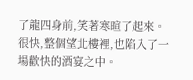了龍四身前,笑著寒暄了起來。
很快,整個望北樓裡,也陷入了一場歡快的酒宴之中。